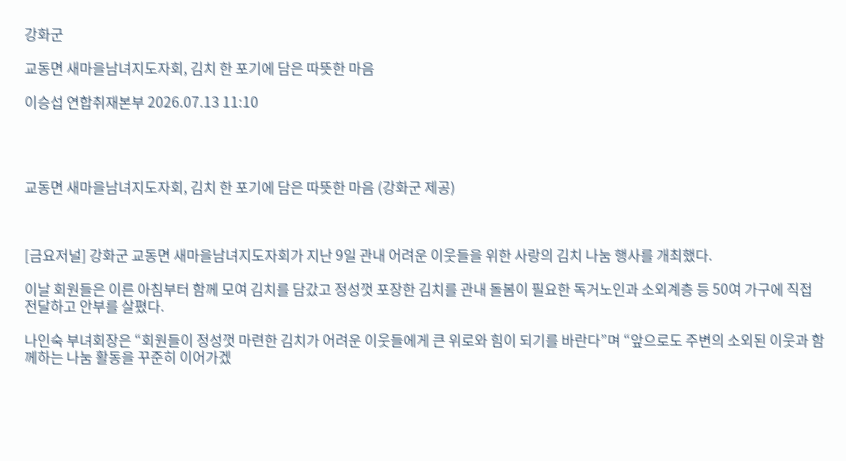강화군

교동면 새마을남녀지도자회, 김치 한 포기에 담은 따뜻한 마음

이승섭 연합취재본부 2026.07.13 11:10




교동면 새마을남녀지도자회, 김치 한 포기에 담은 따뜻한 마음 (강화군 제공)



[금요저널] 강화군 교동면 새마을남녀지도자회가 지난 9일 관내 어려운 이웃들을 위한 사랑의 김치 나눔 행사를 개최했다.

이날 회원들은 이른 아침부터 함께 모여 김치를 담갔고 정성껏 포장한 김치를 관내 돌봄이 필요한 독거노인과 소외계층 등 50여 가구에 직접 전달하고 안부를 살폈다.

나인숙 부녀회장은 “회원들이 정성껏 마련한 김치가 어려운 이웃들에게 큰 위로와 힘이 되기를 바란다”며 “앞으로도 주변의 소외된 이웃과 함께하는 나눔 활동을 꾸준히 이어가겠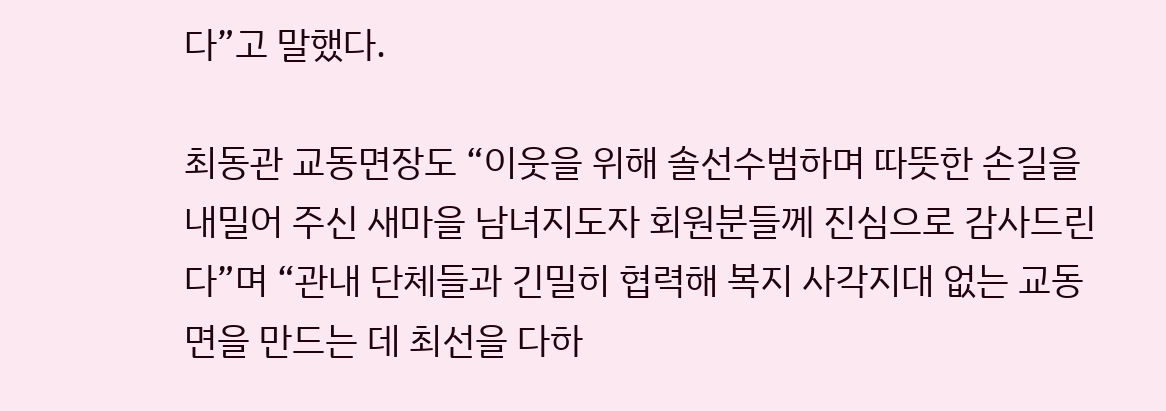다”고 말했다.

최동관 교동면장도 “이웃을 위해 솔선수범하며 따뜻한 손길을 내밀어 주신 새마을 남녀지도자 회원분들께 진심으로 감사드린다”며 “관내 단체들과 긴밀히 협력해 복지 사각지대 없는 교동면을 만드는 데 최선을 다하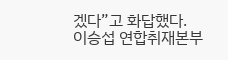겠다”고 화답했다.
이승섭 연합취재본부